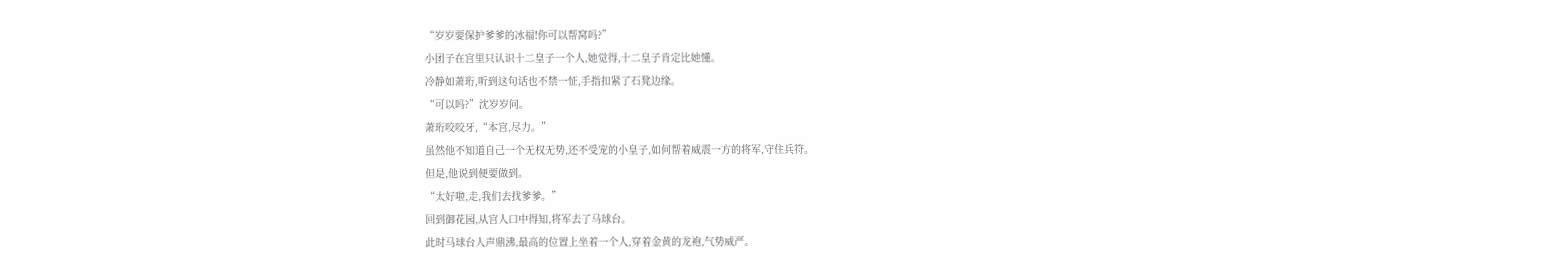“岁岁要保护爹爹的冰福!你可以帮窝吗?”
小团子在宫里只认识十二皇子一个人,她觉得,十二皇子肯定比她懂。
冷静如萧珩,听到这句话也不禁一怔,手指扣紧了石凳边缘。
“可以吗?”沈岁岁问。
萧珩咬咬牙,“本宫,尽力。”
虽然他不知道自己一个无权无势,还不受宠的小皇子,如何帮着威震一方的将军,守住兵符。
但是,他说到便要做到。
“太好啦,走,我们去找爹爹。”
回到御花园,从宫人口中得知,将军去了马球台。
此时马球台人声鼎沸,最高的位置上坐着一个人,穿着金黄的龙袍,气势威严。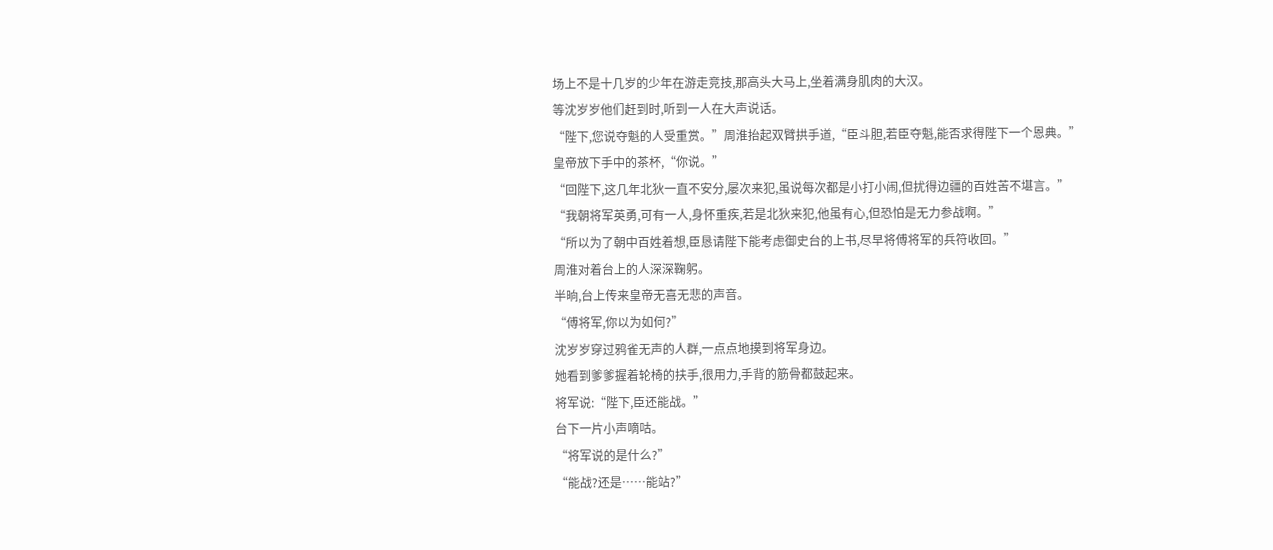场上不是十几岁的少年在游走竞技,那高头大马上,坐着满身肌肉的大汉。
等沈岁岁他们赶到时,听到一人在大声说话。
“陛下,您说夺魁的人受重赏。”周淮抬起双臂拱手道,“臣斗胆,若臣夺魁,能否求得陛下一个恩典。”
皇帝放下手中的茶杯,“你说。”
“回陛下,这几年北狄一直不安分,屡次来犯,虽说每次都是小打小闹,但扰得边疆的百姓苦不堪言。”
“我朝将军英勇,可有一人,身怀重疾,若是北狄来犯,他虽有心,但恐怕是无力参战啊。”
“所以为了朝中百姓着想,臣恳请陛下能考虑御史台的上书,尽早将傅将军的兵符收回。”
周淮对着台上的人深深鞠躬。
半晌,台上传来皇帝无喜无悲的声音。
“傅将军,你以为如何?”
沈岁岁穿过鸦雀无声的人群,一点点地摸到将军身边。
她看到爹爹握着轮椅的扶手,很用力,手背的筋骨都鼓起来。
将军说:“陛下,臣还能战。”
台下一片小声嘀咕。
“将军说的是什么?”
“能战?还是……能站?”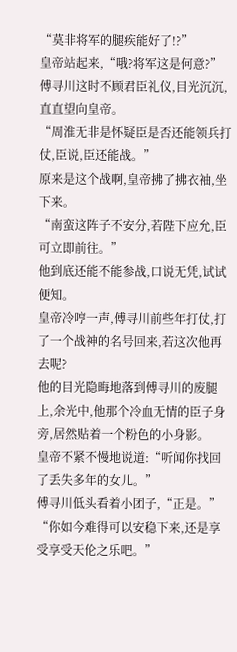“莫非将军的腿疾能好了!?”
皇帝站起来,“哦?将军这是何意?”
傅寻川这时不顾君臣礼仪,目光沉沉,直直望向皇帝。
“周淮无非是怀疑臣是否还能领兵打仗,臣说,臣还能战。”
原来是这个战啊,皇帝拂了拂衣袖,坐下来。
“南蛮这阵子不安分,若陛下应允,臣可立即前往。”
他到底还能不能参战,口说无凭,试试便知。
皇帝冷哼一声,傅寻川前些年打仗,打了一个战神的名号回来,若这次他再去呢?
他的目光隐晦地落到傅寻川的废腿上,余光中,他那个冷血无情的臣子身旁,居然贴着一个粉色的小身影。
皇帝不紧不慢地说道:“听闻你找回了丢失多年的女儿。”
傅寻川低头看着小团子,“正是。”
“你如今难得可以安稳下来,还是享受享受天伦之乐吧。”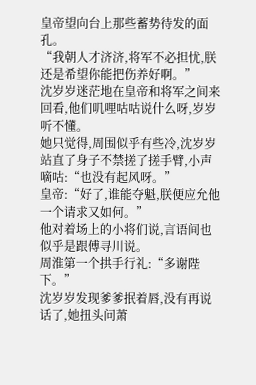皇帝望向台上那些蓄势待发的面孔。
“我朝人才济济,将军不必担忧,朕还是希望你能把伤养好啊。”
沈岁岁迷茫地在皇帝和将军之间来回看,他们叽哩咕咕说什么呀,岁岁听不懂。
她只觉得,周围似乎有些冷,沈岁岁站直了身子不禁搓了搓手臂,小声嘀咕:“也没有起风呀。”
皇帝:“好了,谁能夺魁,朕便应允他一个请求又如何。”
他对着场上的小将们说,言语间也似乎是跟傅寻川说。
周淮第一个拱手行礼:“多谢陛下。”
沈岁岁发现爹爹抿着唇,没有再说话了,她扭头问萧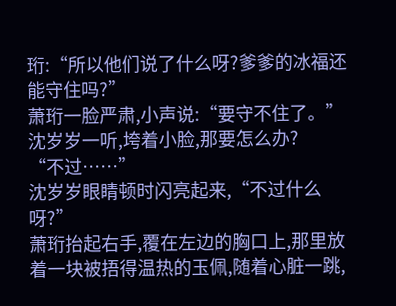珩:“所以他们说了什么呀?爹爹的冰福还能守住吗?”
萧珩一脸严肃,小声说:“要守不住了。”
沈岁岁一听,垮着小脸,那要怎么办?
“不过……”
沈岁岁眼睛顿时闪亮起来,“不过什么呀?”
萧珩抬起右手,覆在左边的胸口上,那里放着一块被捂得温热的玉佩,随着心脏一跳,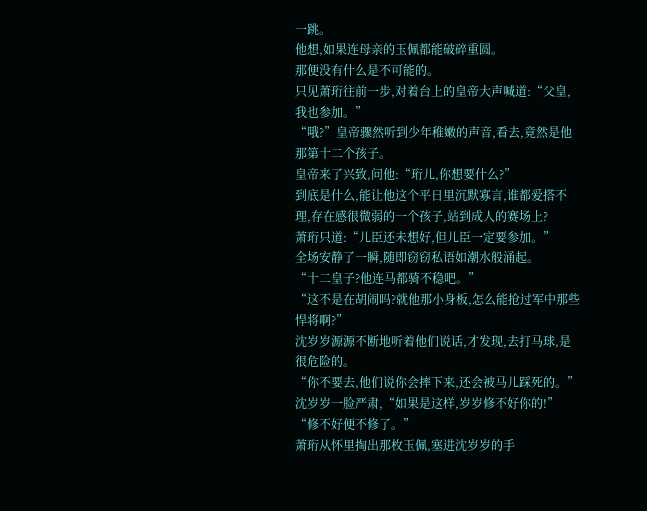一跳。
他想,如果连母亲的玉佩都能破碎重圆。
那便没有什么是不可能的。
只见萧珩往前一步,对着台上的皇帝大声喊道:“父皇,我也参加。”
“哦?”皇帝骤然听到少年稚嫩的声音,看去,竟然是他那第十二个孩子。
皇帝来了兴致,问他:“珩儿,你想要什么?”
到底是什么,能让他这个平日里沉默寡言,谁都爱搭不理,存在感很微弱的一个孩子,站到成人的赛场上?
萧珩只道:“儿臣还未想好,但儿臣一定要参加。”
全场安静了一瞬,随即窃窃私语如潮水般涌起。
“十二皇子?他连马都骑不稳吧。”
“这不是在胡闹吗?就他那小身板,怎么能抢过军中那些悍将啊?”
沈岁岁源源不断地听着他们说话,才发现,去打马球,是很危险的。
“你不要去,他们说你会摔下来,还会被马儿踩死的。”
沈岁岁一脸严肃,“如果是这样,岁岁修不好你的!”
“修不好便不修了。”
萧珩从怀里掏出那枚玉佩,塞进沈岁岁的手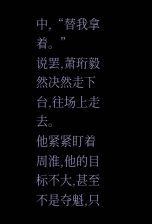中,“替我拿着。”
说罢,萧珩毅然决然走下台,往场上走去。
他紧紧盯着周淮,他的目标不大,甚至不是夺魁,只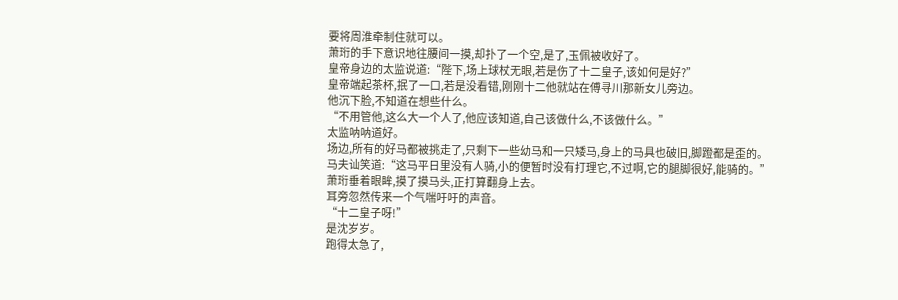要将周淮牵制住就可以。
萧珩的手下意识地往腰间一摸,却扑了一个空,是了,玉佩被收好了。
皇帝身边的太监说道:“陛下,场上球杖无眼,若是伤了十二皇子,该如何是好?”
皇帝端起茶杯,抿了一口,若是没看错,刚刚十二他就站在傅寻川那新女儿旁边。
他沉下脸,不知道在想些什么。
“不用管他,这么大一个人了,他应该知道,自己该做什么,不该做什么。”
太监呐呐道好。
场边,所有的好马都被挑走了,只剩下一些幼马和一只矮马,身上的马具也破旧,脚蹬都是歪的。
马夫讪笑道:“这马平日里没有人骑,小的便暂时没有打理它,不过啊,它的腿脚很好,能骑的。”
萧珩垂着眼眸,摸了摸马头,正打算翻身上去。
耳旁忽然传来一个气喘吁吁的声音。
“十二皇子呀!”
是沈岁岁。
跑得太急了,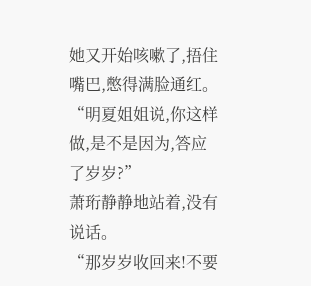她又开始咳嗽了,捂住嘴巴,憋得满脸通红。
“明夏姐姐说,你这样做,是不是因为,答应了岁岁?”
萧珩静静地站着,没有说话。
“那岁岁收回来!不要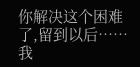你解决这个困难了,留到以后……我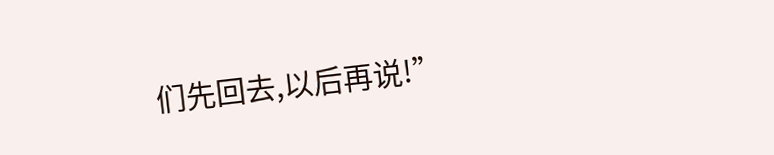们先回去,以后再说!”